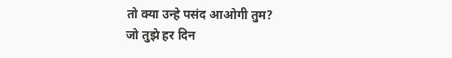तो क्या उन्हे पसंद आओगी तुम?
जो तुझे हर दिन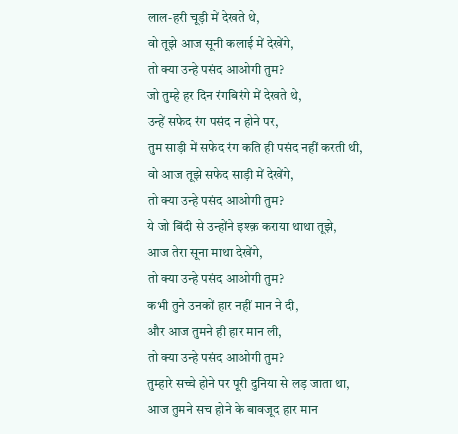लाल-हरी चूड़ी में देखते थे,
वो तूझे आज सूनी कलाई में देखेंगे,
तो क्या उन्हे पसंद आओगी तुम?
जो तुम्हे हर दिन रंगबिरंगे में देखते थे,
उन्हें सफेद रंग पसंद न होने पर,
तुम साड़ी में सफेद रंग कति ही पसंद नहीं करती थी,
वो आज तूझे सफेद साड़ी में देखेंगे,
तो क्या उन्हे पसंद आओगी तुम?
ये जो बिंदी से उन्होंने इश्क़ कराया थाथा तूझे,
आज तेरा सूना माथा देखेंगे,
तो क्या उन्हे पसंद आओगी तुम?
कभी तुने उनकों हार नहीं मान ने दी,
और आज तुमने ही हार मान ली,
तो क्या उन्हे पसंद आओगी तुम?
तुम्हारे सच्चे होने पर पूरी दुनिया से लड़ जाता था,
आज तुमने सच होने के बावजूद हार मान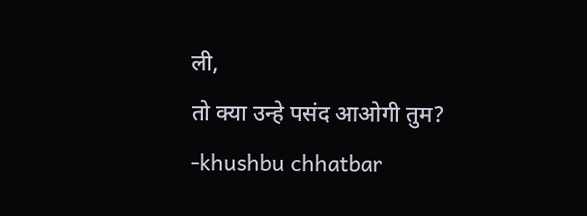ली,
तो क्या उन्हे पसंद आओगी तुम?
-khushbu chhatbar